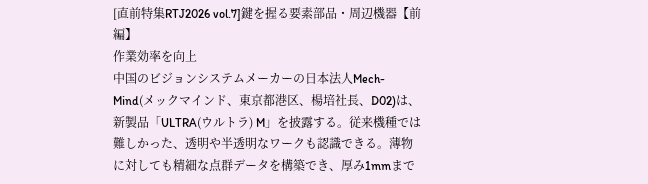[直前特集RTJ2026 vol.7]鍵を握る要素部品・周辺機器【前編】
作業効率を向上
中国のビジョンシステムメーカーの日本法人Mech-Mind(メックマインド、東京都港区、楊培社長、D02)は、新製品「ULTRA(ウルトラ) M」を披露する。従来機種では難しかった、透明や半透明なワークも認識できる。薄物に対しても精細な点群データを構築でき、厚み1mmまで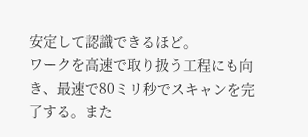安定して認識できるほど。
ワークを高速で取り扱う工程にも向き、最速で80ミリ秒でスキャンを完了する。また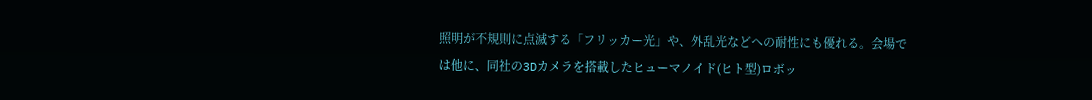照明が不規則に点滅する「フリッカー光」や、外乱光などへの耐性にも優れる。会場では他に、同社の3Dカメラを搭載したヒューマノイド(ヒト型)ロボッ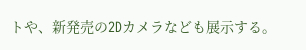トや、新発売の2Dカメラなども展示する。